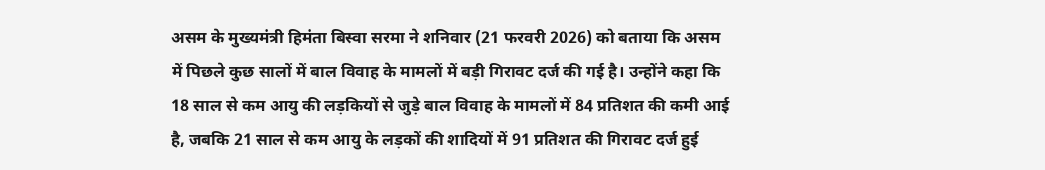असम के मुख्यमंत्री हिमंता बिस्वा सरमा ने शनिवार (21 फरवरी 2026) को बताया कि असम में पिछले कुछ सालों में बाल विवाह के मामलों में बड़ी गिरावट दर्ज की गई है। उन्होंने कहा कि 18 साल से कम आयु की लड़कियों से जुड़े बाल विवाह के मामलों में 84 प्रतिशत की कमी आई है, जबकि 21 साल से कम आयु के लड़कों की शादियों में 91 प्रतिशत की गिरावट दर्ज हुई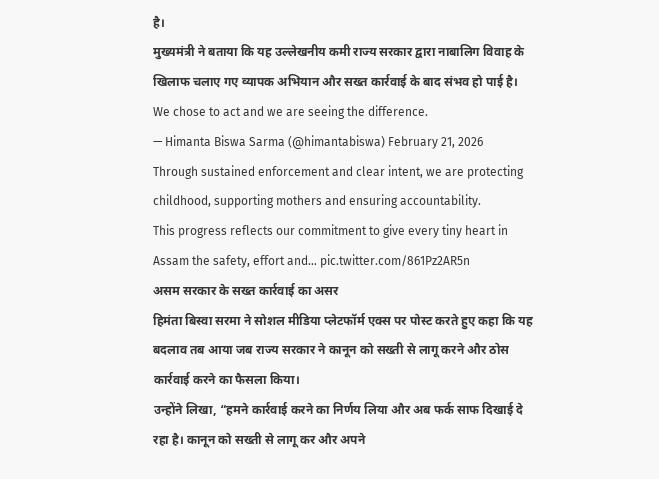है।
मुख्यमंत्री ने बताया कि यह उल्लेखनीय कमी राज्य सरकार द्वारा नाबालिग विवाह के खिलाफ चलाए गए व्यापक अभियान और सख्त कार्रवाई के बाद संभव हो पाई है।
We chose to act and we are seeing the difference.
— Himanta Biswa Sarma (@himantabiswa) February 21, 2026
Through sustained enforcement and clear intent, we are protecting childhood, supporting mothers and ensuring accountability.
This progress reflects our commitment to give every tiny heart in Assam the safety, effort and… pic.twitter.com/861Pz2AR5n
असम सरकार के सख्त कार्रवाई का असर
हिमंता बिस्वा सरमा ने सोशल मीडिया प्लेटफॉर्म एक्स पर पोस्ट करते हुए कहा कि यह बदलाव तब आया जब राज्य सरकार ने कानून को सख्ती से लागू करने और ठोस कार्रवाई करने का फैसला किया।
उन्होंने लिखा, “हमने कार्रवाई करने का निर्णय लिया और अब फर्क साफ दिखाई दे रहा है। कानून को सख्ती से लागू कर और अपने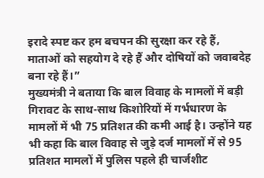इरादे स्पष्ट कर हम बचपन की सुरक्षा कर रहे हैं, माताओं को सहयोग दे रहे हैं और दोषियों को जवाबदेह बना रहे हैं।”
मुख्यमंत्री ने बताया कि बाल विवाह के मामलों में बड़ी गिरावट के साथ-साथ किशोरियों में गर्भधारण के मामलों में भी 75 प्रतिशत की कमी आई है। उन्होंने यह भी कहा कि बाल विवाह से जुड़े दर्ज मामलों में से 95 प्रतिशत मामलों में पुलिस पहले ही चार्जशीट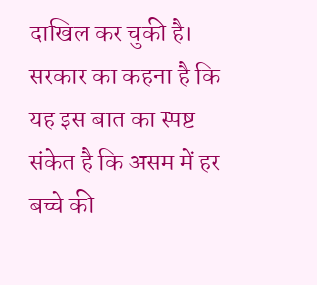दाखिल कर चुकी है। सरकार का कहना है कि यह इस बात का स्पष्ट संकेत है कि असम में हर बच्चे की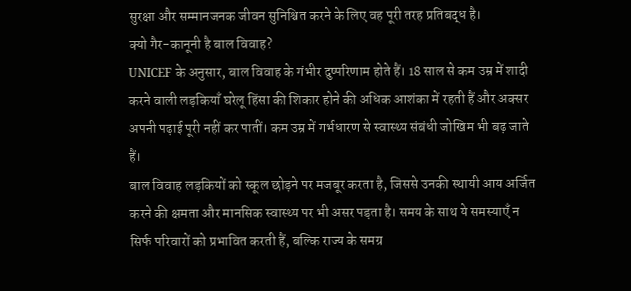सुरक्षा और सम्मानजनक जीवन सुनिश्चित करने के लिए वह पूरी तरह प्रतिबद्ध है।
क्यो गैर-कानूनी है बाल विवाह?
UNICEF के अनुसार, बाल विवाह के गंभीर दुष्परिणाम होते हैं। 18 साल से कम उम्र में शादी करने वाली लड़कियाँ घरेलू हिंसा की शिकार होने की अधिक आशंका में रहती हैं और अक्सर अपनी पढ़ाई पूरी नहीं कर पातीं। कम उम्र में गर्भधारण से स्वास्थ्य संबंधी जोखिम भी बढ़ जाते हैं।
बाल विवाह लड़कियों को स्कूल छोड़ने पर मजबूर करता है, जिससे उनकी स्थायी आय अर्जित करने की क्षमता और मानसिक स्वास्थ्य पर भी असर पड़ता है। समय के साथ ये समस्याएँ न सिर्फ परिवारों को प्रभावित करती हैं, बल्कि राज्य के समग्र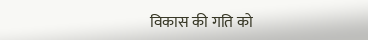विकास की गति को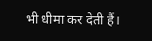भी धीमा कर देती हैं।